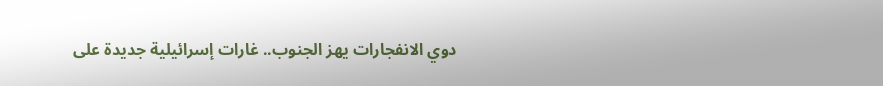دوي الانفجارات يهز الجنوب.. غارات إسرائيلية جديدة على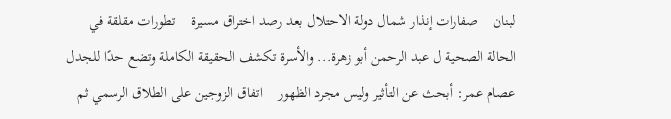لبنان    صفارات إنذار شمال دولة الاحتلال بعد رصد اختراق مسيرة    تطورات مقلقة في الحالة الصحية ل عبد الرحمن أبو زهرة... والأسرة تكشف الحقيقة الكاملة وتضع حدًا للجدل    عصام عمر: أبحث عن التأثير وليس مجرد الظهور    اتفاق الزوجين على الطلاق الرسمي ثم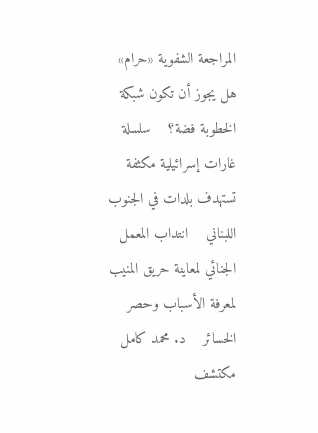المراجعة الشفوية «حرام»    هل يجوز أن تكون شبكة الخطوبة فضة؟    سلسلة غارات إسرائيلية مكثفة تستهدف بلدات في الجنوب اللبناني    انتداب المعمل الجنائي لمعاينة حريق المنيب لمعرفة الأسباب وحصر الخسائر    د. محمد كامل مكتشف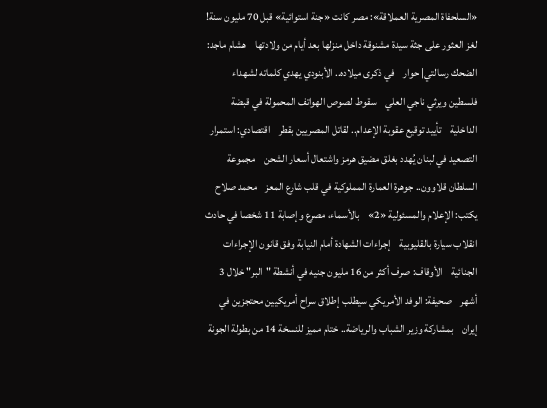«السلحفاة المصرية العملاقة»: مصر كانت «جنة استوائية» قبل 70 مليون سنة!    لغز العثور على جثة سيدة مشنوقة داخل منزلها بعد أيام من ولادتها    هشام ماجد: الضحك رسالتي| حوار    في ذكرى ميلاده.. الأبنودي يهدي كلماته لشهداء فلسطين ويرثي ناجي العلي    سقوط لصوص الهواتف المحمولة في قبضة الداخلية    تأييد توقيع عقوبة الإعدام.. لقاتل المصريين بقطر    اقتصادي: استمرار التصعيد في لبنان يُهدد بغلق مضيق هرمز واشتعال أسعار الشحن    مجموعة السلطان قلاوون.. جوهرة العمارة المملوكية في قلب شارع المعز    محمد صلاح يكتب: الإعلام والمسئولية «2»    بالأسماء، مصرع وإصابة 11 شخصا في حادث انقلاب سيارة بالقليوبية    إجراءات الشهادة أمام النيابة وفق قانون الإجراءات الجنائية    الأوقاف: صرف أكثر من 16 مليون جنيه في أنشطة "البر" خلال 3 أشهر    صحيفة: الوفد الأمريكي سيطلب إطلاق سراح أمريكيين محتجزين في إيران    بمشاركة وزير الشباب والرياضة.. ختام مميز للنسخة 14 من بطولة الجونة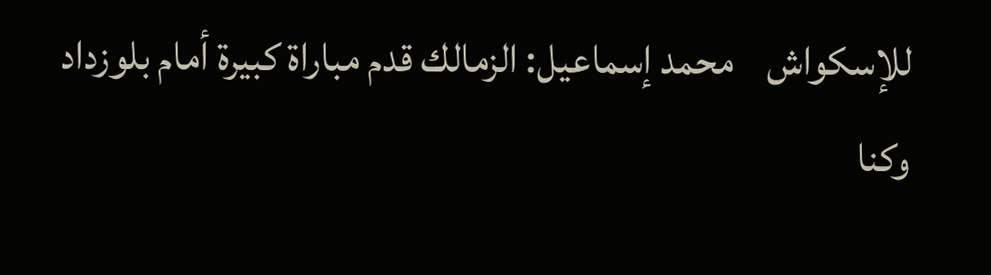للإسكواش    محمد إسماعيل: الزمالك قدم مباراة كبيرة أمام بلوزداد وكنا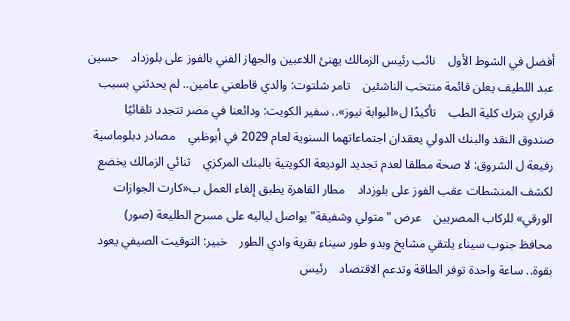أفضل في الشوط الأول    نائب رئيس الزمالك يهنئ اللاعبين والجهاز الفني بالفوز على بلوزداد    حسين عبد اللطيف يعلن قائمة منتخب الناشئين    تامر شلتوت: والدي قاطعني عامين.. لم يحدثني بسبب قراري بترك كلية الطب    تأكيدًا ل«البوابة نيوز».. سفير الكويت: ودائعنا في مصر تتجدد تلقائيًا    صندوق النقد والبنك الدولي يعقدان اجتماعاتهما السنوية لعام 2029 في أبوظبي    مصادر دبلوماسية رفيعة ل الشروق: لا صحة مطلقا لعدم تجديد الوديعة الكويتية بالبنك المركزي    ثنائي الزمالك يخضع لكشف المنشطات عقب الفوز على بلوزداد    مطار القاهرة يطبق إلغاء العمل ب«كارت الجوازات الورقي» للركاب المصريين    عرض "متولي وشفيقة" يواصل لياليه على مسرح الطليعة (صور)    محافظ جنوب سيناء يلتقي مشايخ وبدو طور سيناء بقرية وادي الطور    خبير: التوقيت الصيفي يعود بقوة.. ساعة واحدة توفر الطاقة وتدعم الاقتصاد    رئيس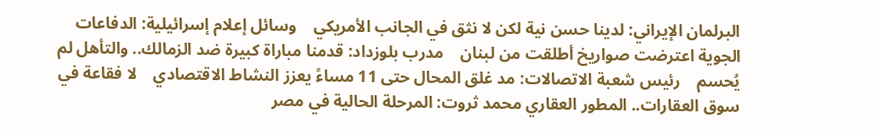البرلمان الإيراني: لدينا حسن نية لكن لا نثق في الجانب الأمريكي    وسائل إعلام إسرائيلية: الدفاعات الجوية اعترضت صواريخ أطلقت من لبنان    مدرب بلوزداد: قدمنا مباراة كبيرة ضد الزمالك.. والتأهل لم يُحسم    رئيس شعبة الاتصالات: مد غلق المحال حتى 11 مساءً يعزز النشاط الاقتصادي    لا فقاعة في سوق العقارات.. المطور العقاري محمد ثروت: المرحلة الحالية في مصر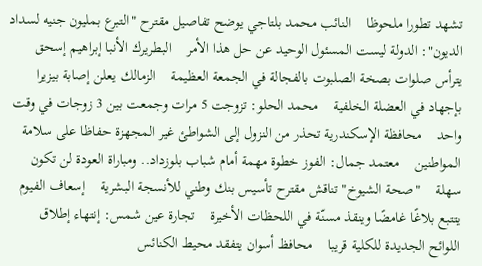تشهد تطورا ملحوظا    النائب محمد بلتاجي يوضح تفاصيل مقترح "التبرع بمليون جنيه لسداد الديون": الدولة ليست المسئول الوحيد عن حل هذا الأمر    البطريرك الأنبا إبراهيم إسحق يترأس صلوات بصخة الصلبوت بالفجالة في الجمعة العظيمة    الزمالك يعلن إصابة بيزيرا بإجهاد في العضلة الخلفية    محمد الحلو: تزوجت 5 مرات وجمعت بين 3 زوجات في وقت واحد    محافظة الإسكندرية تحذر من النزول إلى الشواطئ غير المجهزة حفاظا على سلامة المواطنين    معتمد جمال: الفوز خطوة مهمة أمام شباب بلوزداد.. ومباراة العودة لن تكون سهلة    "صحة الشيوخ" تناقش مقترح تأسيس بنك وطني للأنسجة البشرية    إسعاف الفيوم يتتبع بلاغًا غامضًا وينقذ مسنّة في اللحظات الأخيرة    تجارة عين شمس: إنتهاء إطلاق اللوائح الجديدة للكلية قريبا    محافظ أسوان يتفقد محيط الكنائس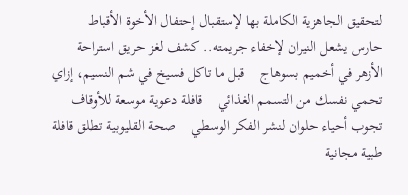لتحقيق الجاهزية الكاملة بها لإستقبال إحتفال الأخوة الأقباط    حارس يشعل النيران لإخفاء جريمته.. كشف لغز حريق استراحة الأزهر في أخميم بسوهاج    قبل ما تاكل فسيخ في شم النسيم، إزاي تحمي نفسك من التسمم الغذائي    قافلة دعوية موسعة للأوقاف تجوب أحياء حلوان لنشر الفكر الوسطي    صحة القليوبية تطلق قافلة طبية مجانية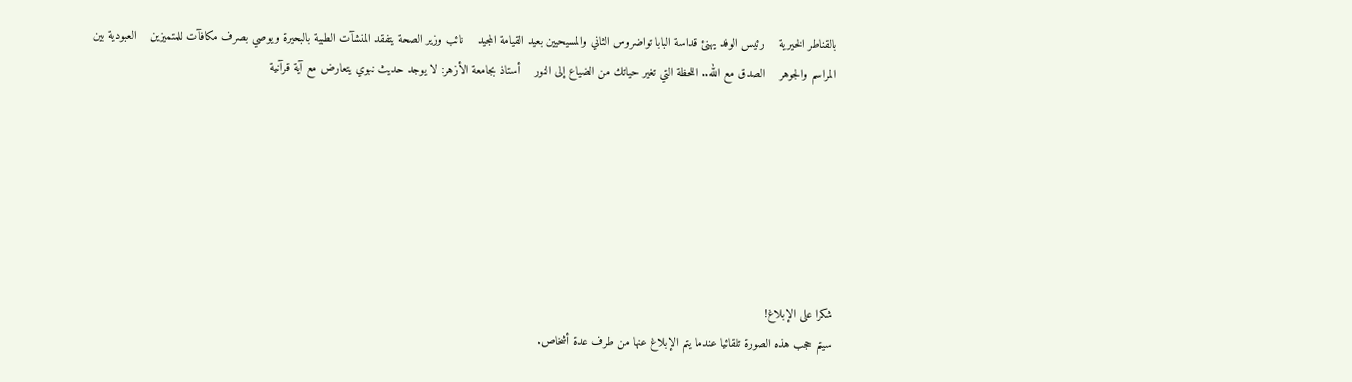بالقناطر الخيرية    رئيس الوفد يهنئ قداسة البابا تواضروس الثاني والمسيحيين بعيد القيامة المجيد    نائب وزير الصحة يتفقد المنشآت الطبية بالبحيرة ويوصي بصرف مكافآت للمتميزين    العبودية بين المراسم والجوهر    الصدق مع الله.. اللحظة التي تغير حياتك من الضياع إلى النور    أستاذ بجامعة الأزهر: لا يوجد حديث نبوي يتعارض مع آية قرآنية







شكرا على الإبلاغ!
سيتم حجب هذه الصورة تلقائيا عندما يتم الإبلاغ عنها من طرف عدة أشخاص.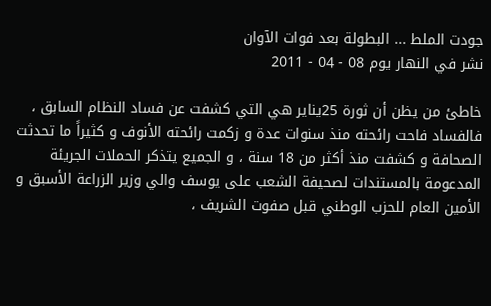جودت الملط ... البطولة بعد فوات الآوان
نشر في النهار يوم 08 - 04 - 2011

خاطئ من يظن أن ثورة 25يناير هي التي كشفت عن فساد النظام السابق ، فالفساد فاحت رائحته منذ سنوات عدة و زكمت رائحته الأنوف و كثيراً ما تحدثت الصحافة و كشفت منذ أكثر من 18 سنة ، و الجميع يتذكر الحملات الجريئة المدعومة بالمستندات لصحيفة الشعب على يوسف والي وزير الزراعة الأسبق و الأمين العام للحزب الوطني قبل صفوت الشريف ،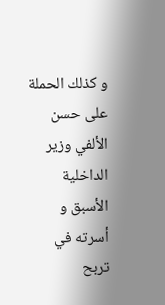و كذلك الحملة على حسن الألفي وزير الداخلية الأسبق و أسرته في تربح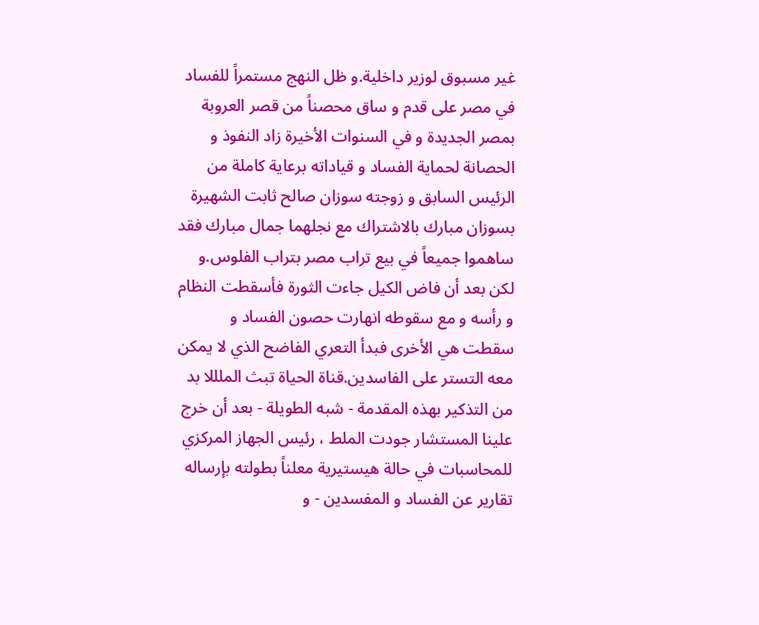غير مسبوق لوزير داخلية.و ظل النهج مستمراً للفساد في مصر على قدم و ساق محصناً من قصر العروبة بمصر الجديدة و في السنوات الأخيرة زاد النفوذ و الحصانة لحماية الفساد و قياداته برعاية كاملة من الرئيس السابق و زوجته سوزان صالح ثابت الشهيرة بسوزان مبارك بالاشتراك مع نجلهما جمال مبارك فقد ساهموا جميعاً في بيع تراب مصر بتراب الفلوس.و لكن بعد أن فاض الكيل جاءت الثورة فأسقطت النظام و رأسه و مع سقوطه انهارت حصون الفساد و سقطت هي الأخرى فبدأ التعري الفاضح الذي لا يمكن معه التستر على الفاسدين.قناة الحياة تبث الملللا بد من التذكير بهذه المقدمة - شبه الطويلة - بعد أن خرج علينا المستشار جودت الملط ، رئيس الجهاز المركزي للمحاسبات في حالة هيستيرية معلناً بطولته بإرساله تقارير عن الفساد و المفسدين - و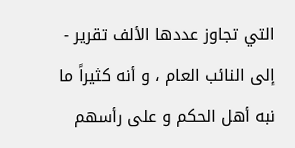التي تجاوز عددها الألف تقرير - إلى النائب العام ، و أنه كثيراً ما نبه أهل الحكم و على رأسهم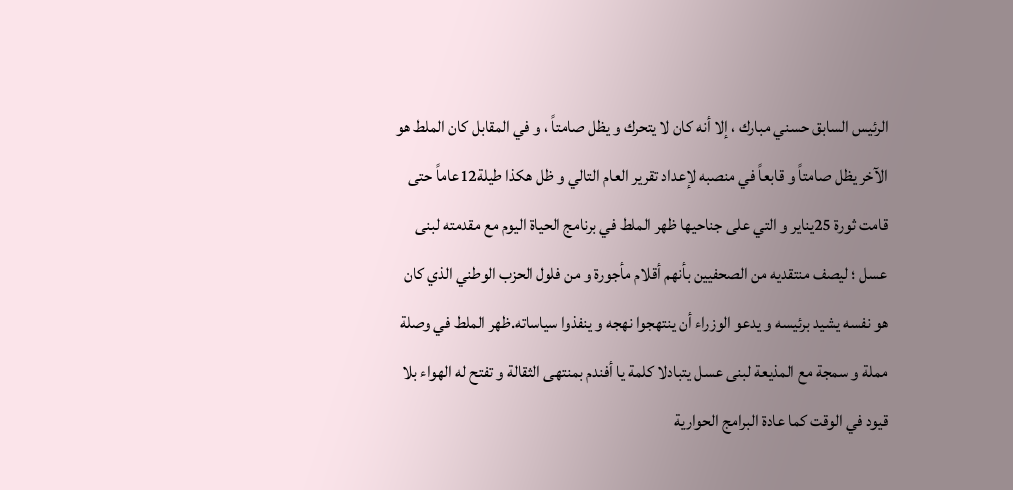الرئيس السابق حسني مبارك ، إلا أنه كان لا يتحرك و يظل صامتاً ، و في المقابل كان الملط هو الآخر يظل صامتاً و قابعاً في منصبه لإعداد تقرير العام التالي و ظل هكذا طيلة12عاماً حتى قامت ثورة 25يناير و التي على جناحيها ظهر الملط في برنامج الحياة اليوم مع مقدمته لبنى عسل ؛ ليصف منتقديه من الصحفيين بأنهم أقلام مأجورة و من فلول الحزب الوطني الذي كان هو نفسه يشيد برئيسه و يدعو الوزراء أن ينتهجوا نهجه و ينفذوا سياساته.ظهر الملط في وصلة مملة و سمجة مع المذيعة لبنى عسل يتبادلا كلمة يا أفندم بمنتهى الثقالة و تفتح له الهواء بلا قيود في الوقت كما عادة البرامج الحوارية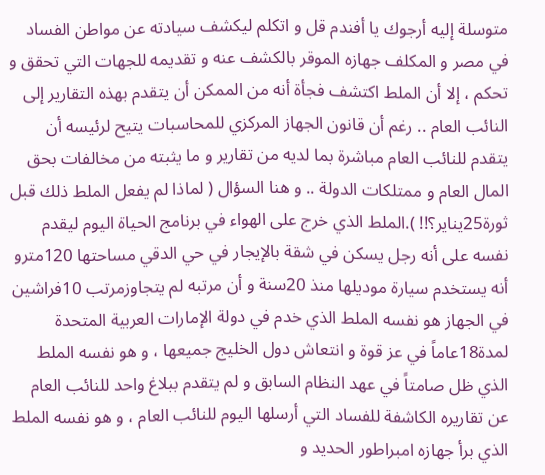متوسلة إليه أرجوك يا أفندم قل و اتكلم ليكشف سيادته عن مواطن الفساد في مصر و المكلف جهازه الموقر بالكشف عنه و تقديمه للجهات التي تحقق و تحكم ، إلا أن الملط اكتشف فجأة أنه من الممكن أن يتقدم بهذه التقارير إلى النائب العام .. رغم أن قانون الجهاز المركزي للمحاسبات يتيح لرئيسه أن يتقدم للنائب العام مباشرة بما لديه من تقارير و ما يثبته من مخالفات بحق المال العام و ممتلكات الدولة .. و هنا السؤال ( لماذا لم يفعل الملط ذلك قبل ثورة25يناير؟!! ).الملط الذي خرج على الهواء في برنامج الحياة اليوم ليقدم نفسه على أنه رجل يسكن في شقة بالإيجار في حي الدقي مساحتها 120مترو أنه يستخدم سيارة موديلها منذ 20سنة و أن مرتبه لم يتجاوزمرتب 10فراشين في الجهاز هو نفسه الملط الذي خدم في دولة الإمارات العربية المتحدة لمدة18عاماً في عز قوة و انتعاش دول الخليج جميعها ، و هو نفسه الملط الذي ظل صامتاً في عهد النظام السابق و لم يتقدم ببلاغ واحد للنائب العام عن تقاريره الكاشفة للفساد التي أرسلها اليوم للنائب العام ، و هو نفسه الملط الذي برأ جهازه امبراطور الحديد و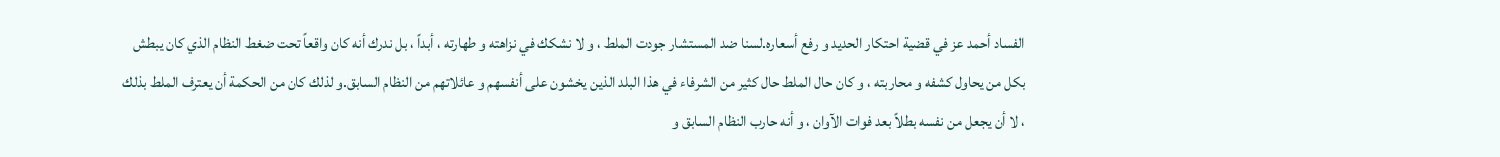الفساد أحمد عز في قضية احتكار الحديد و رفع أسعاره.لسنا ضد المستشار جودت الملط ، و لا نشكك في نزاهته و طهارته ، أبداً ، بل ندرك أنه كان واقعاً تحت ضغط النظام الذي كان يبطش بكل من يحاول كشفه و محاربته ، و كان حال الملط حال كثير من الشرفاء في هذا البلد الذين يخشون على أنفسهم و عائلاتهم من النظام السابق.و لذلك كان من الحكمة أن يعترف الملط بذلك ، لا أن يجعل من نفسه بطلاً بعد فوات الآوان ، و أنه حارب النظام السابق و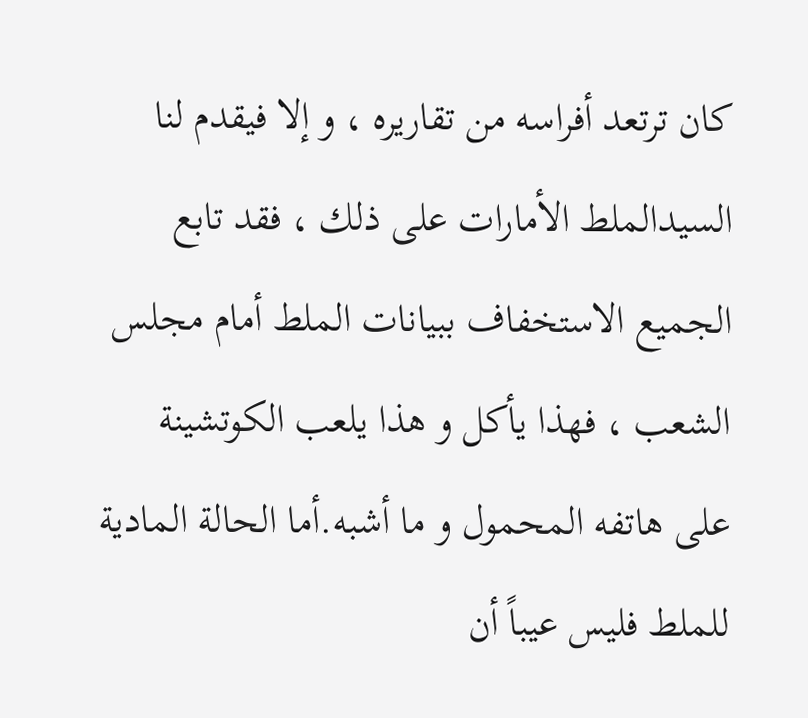كان ترتعد أفراسه من تقاريره ، و إلا فيقدم لنا السيدالملط الأمارات على ذلك ، فقد تابع الجميع الاستخفاف ببيانات الملط أمام مجلس الشعب ، فهذا يأكل و هذا يلعب الكوتشينة على هاتفه المحمول و ما أشبه.أما الحالة المادية للملط فليس عيباً أن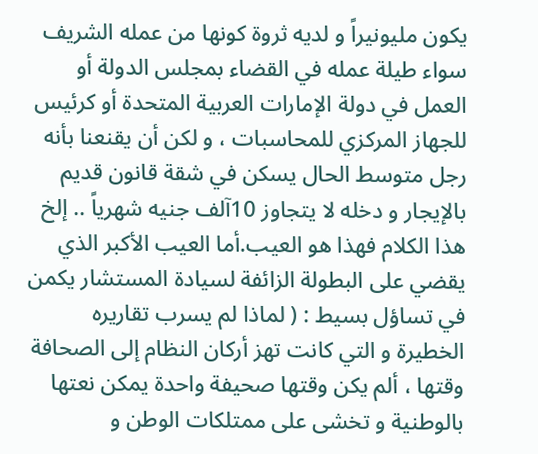يكون مليونيراً و لديه ثروة كونها من عمله الشريف سواء طيلة عمله في القضاء بمجلس الدولة أو العمل في دولة الإمارات العربية المتحدة أو كرئيس للجهاز المركزي للمحاسبات ، و لكن أن يقنعنا بأنه رجل متوسط الحال يسكن في شقة قانون قديم بالإيجار و دخله لا يتجاوز 10آلف جنيه شهرياً .. إلخ هذا الكلام فهذا هو العيب.أما العيب الأكبر الذي يقضي على البطولة الزائفة لسيادة المستشار يكمن في تساؤل بسيط : ( لماذا لم يسرب تقاريره الخطيرة و التي كانت تهز أركان النظام إلى الصحافة وقتها ، ألم يكن وقتها صحيفة واحدة يمكن نعتها بالوطنية و تخشى على ممتلكات الوطن و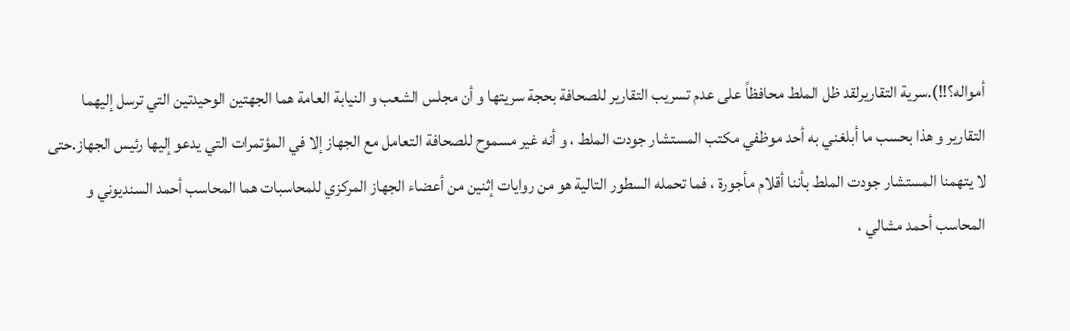أمواله؟!!).سرية التقاريرلقد ظل الملط محافظاً على عدم تسريب التقارير للصحافة بحجة سريتها و أن مجلس الشعب و النيابة العامة هما الجهتين الوحيدتين التي ترسل إليهما التقارير و هذا بحسب ما أبلغني به أحد موظفي مكتب المستشار جودت الملط ، و أنه غير مسموح للصحافة التعامل مع الجهاز إلا في المؤتمرات التي يدعو إليها رئيس الجهاز.حتى لا يتهمنا المستشار جودت الملط بأننا أقلام مأجورة ، فما تحمله السطور التالية هو من روايات إثنين من أعضاء الجهاز المركزي للمحاسبات هما المحاسب أحمد السنديوني و المحاسب أحمد مشالي ،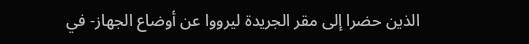الذين حضرا إلى مقر الجريدة ليرووا عن أوضاع الجهاز- في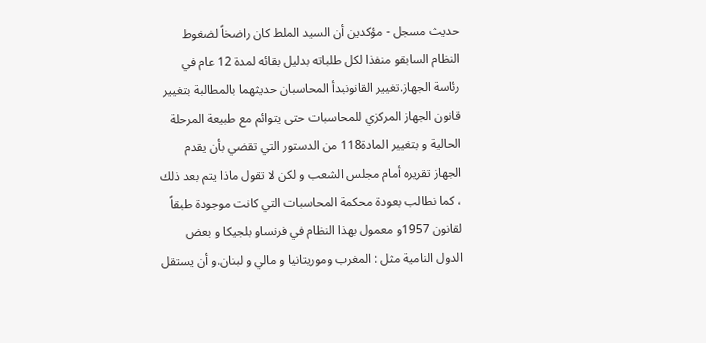حديث مسجل - مؤكدين أن السيد الملط كان راضخاً لضغوط النظام السابقو منفذا لكل طلباته بدليل بقائه لمدة 12 عام في رئاسة الجهاز.تغيير القانونبدأ المحاسبان حديثهما بالمطالبة بتغيير قانون الجهاز المركزي للمحاسبات حتى يتوائم مع طبيعة المرحلة الحالية و بتغيير المادة118 من الدستور التي تقضي بأن يقدم الجهاز تقريره أمام مجلس الشعب و لكن لا تقول ماذا يتم بعد ذلك ، كما نطالب بعودة محكمة المحاسبات التي كانت موجودة طبقاً لقانون 1957و معمول بهذا النظام في فرنساو بلجيكا و بعض الدول النامية مثل : المغرب وموريتانيا و مالي و لبنان.و أن يستقل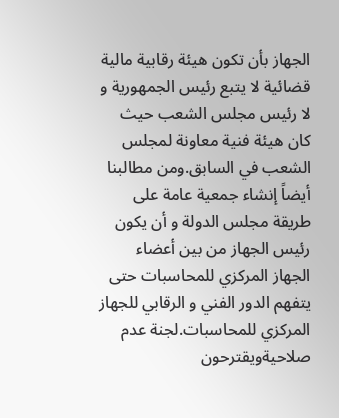الجهاز بأن تكون هيئة رقابية مالية قضائية لا يتبع رئيس الجمهورية و لا رئيس مجلس الشعب حيث كان هيئة فنية معاونة لمجلس الشعب في السابق.ومن مطالبنا أيضاً إنشاء جمعية عامة على طريقة مجلس الدولة و أن يكون رئيس الجهاز من بين أعضاء الجهاز المركزي للمحاسبات حتى يتفهم الدور الفني و الرقابي للجهاز المركزي للمحاسبات.لجنة عدم صلاحيةويقترحون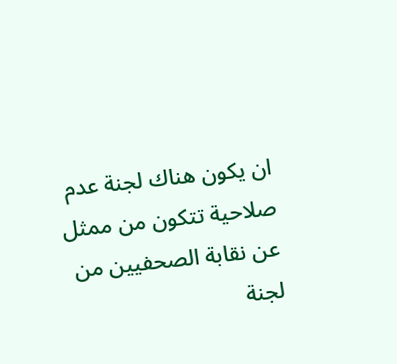ان يكون هناك لجنة عدم صلاحية تتكون من ممثل عن نقابة الصحفيين من لجنة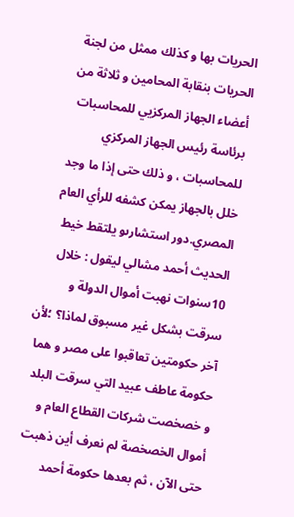الحريات بها و كذلك ممثل من لجنة الحريات بنقابة المحامين و ثلاثة من أعضاء الجهاز المركزيي للمحاسبات برئاسة رئيس الجهاز المركزي للمحاسبات ، و ذلك حتى إذا ما وجد خلل بالجهاز يمكن كشفه للرأي العام المصري.دور استشارىو يلتقط خيط الحديث أحمد مشالي ليقول : خلال 10سنوات نهبت أموال الدولة و سرقت بشكل غير مسبوق لماذا؟ ؛لأن آخر حكومتين تعاقبوا على مصر و هما حكومة عاطف عبيد التي سرقت البلد و خصخصت شركات القطاع العام و أموال الخصخصة لم نعرف أين ذهبت حتى الآن ، ثم بعدها حكومة أحمد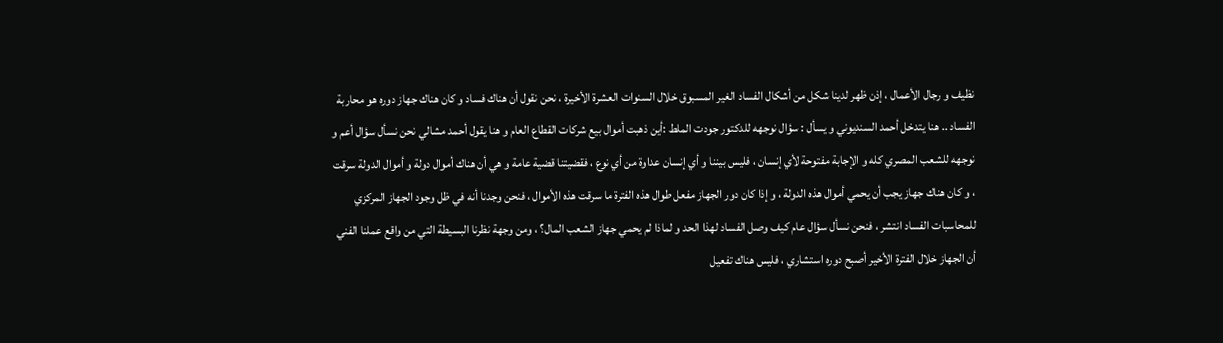نظيف و رجال الأعمال ، إذن ظهر لدينا شكل من أشكال الفساد الغير المسبوق خلال السنوات العشرة الأخيرة ، نحن نقول أن هناك فساد و كان هناك جهاز دوره هو محاربة الفساد .. هنا يتدخل أحمد السنديوني و يسأل : سؤال نوجهه للدكتور جودت الملط :أين ذهبت أموال بيع شركات القطاع العام و هنا يقول أحمد مشالي نحن نسأل سؤال أعم و نوجهه للشعب المصري كله و الإجابة مفتوحة لأي إنسان ، فليس بيننا و أي إنسان عداوة من أي نوع ، فقضيتنا قضية عامة و هي أن هناك أموال دولة و أموال الدولة سرقت ، و كان هناك جهاز يجب أن يحمي أموال هذه الدولة ، و إذا كان دور الجهاز مفعل طوال هذه الفترة ما سرقت هذه الأموال ، فنحن وجدنا أنه في ظل وجود الجهاز المركزي للمحاسبات الفساد انتشر ، فنحن نسأل سؤال عام كيف وصل الفساد لهذا الحد و لماذا لم يحمي جهاز الشعب المال؟ ، ومن وجهة نظرنا البسيطة التي من واقع عملنا الفني أن الجهاز خلال الفترة الأخير أصبح دوره استشاري ، فليس هناك تفعيل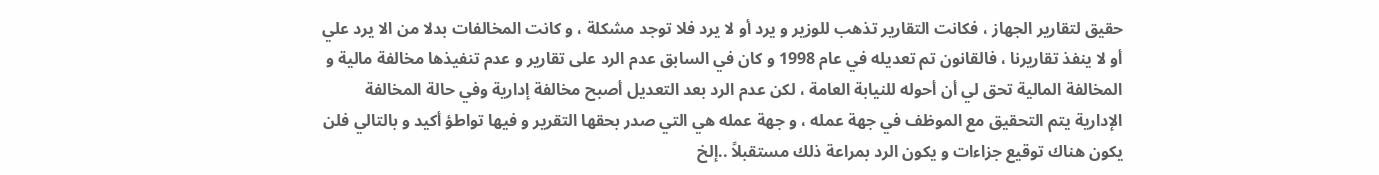حقيق لتقارير الجهاز ، فكانت التقارير تذهب للوزير و يرد أو لا يرد فلا توجد مشكلة ، و كانت المخالفات بدلا من الا يرد علي أو لا ينفذ تقاريرنا ، فالقانون تم تعديله في عام 1998 و كان في السابق عدم الرد على تقارير و عدم تنفيذها مخالفة مالية و المخالفة المالية تحق لي أن أحوله للنيابة العامة ، لكن عدم الرد بعد التعديل أصبح مخالفة إدارية وفي حالة المخالفة الإدارية يتم التحقيق مع الموظف في جهة عمله ، و جهة عمله هي التي صدر بحقها التقرير و فيها تواطؤ أكيد و بالتالي فلن يكون هناك توقيع جزاءات و يكون الرد بمراعة ذلك مستقبلاً ..إلخ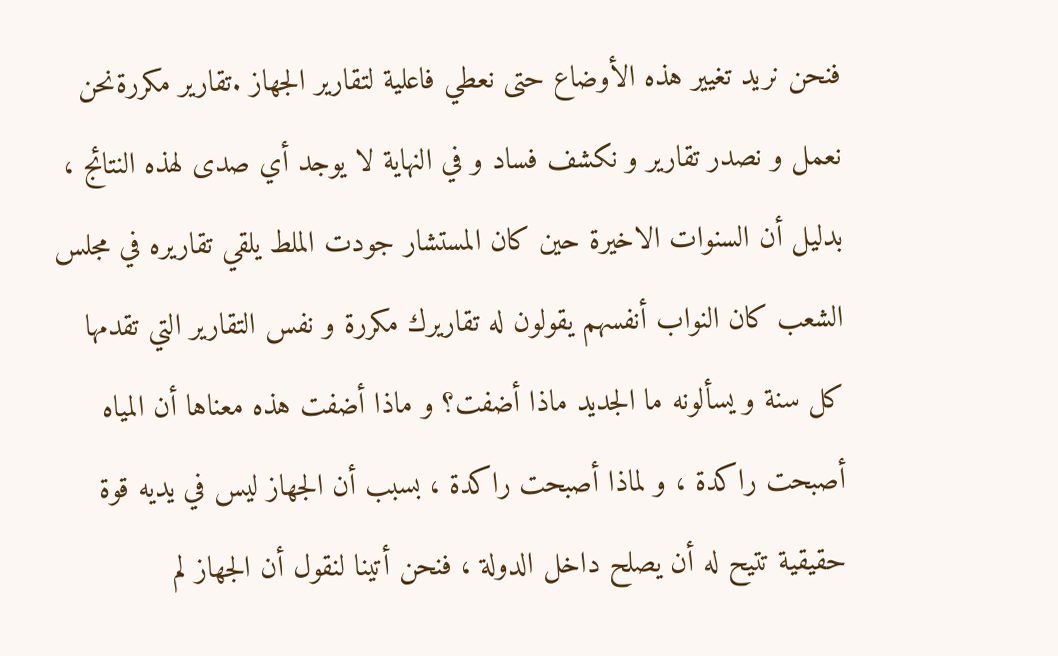فنحن نريد تغيير هذه الأوضاع حتى نعطي فاعلية لتقارير الجهاز .تقارير مكررةنحن نعمل و نصدر تقارير و نكشف فساد و في النهاية لا يوجد أي صدى لهذه النتائج ، بدليل أن السنوات الاخيرة حين كان المستشار جودت الملط يلقي تقاريره في مجلس الشعب كان النواب أنفسهم يقولون له تقاريرك مكررة و نفس التقارير التي تقدمها كل سنة و يسألونه ما الجديد ماذا أضفت؟ و ماذا أضفت هذه معناها أن المياه أصبحت راكدة ، و لماذا أصبحت راكدة ، بسبب أن الجهاز ليس في يديه قوة حقيقية تتيح له أن يصلح داخل الدولة ، فنحن أتينا لنقول أن الجهاز لم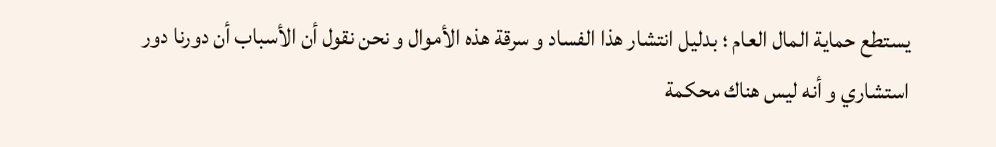يستطع حماية المال العام ؛ بدليل انتشار هذا الفساد و سرقة هذه الأموال و نحن نقول أن الأسباب أن دورنا دور استشاري و أنه ليس هناك محكمة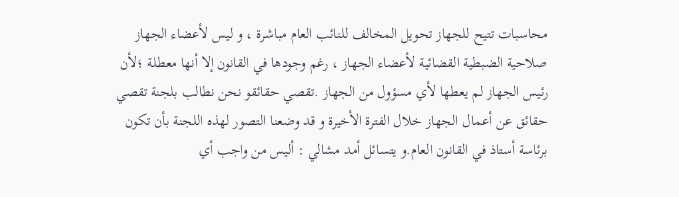محاسبات تتيح للجهاز تحويل المخالف للنائب العام مباشرة ، و ليس لأعضاء الجهاز صلاحية الضبطية القضائية لأعضاء الجهاز ، رغم وجودها في القانون إلا أنها معطلة ؛لأن رئيس الجهاز لم يعطها لأي مسؤول من الجهاز .تقصي حقائقو نحن نطالب بلجنة تقصي حقائق عن أعمال الجهاز خلال الفترة الأخيرة و قد وضعنا التصور لهذه اللجنة بأن تكون برئاسة أستاذ في القانون العام.و يتسائل أمد مشالي : أليس من واجب أي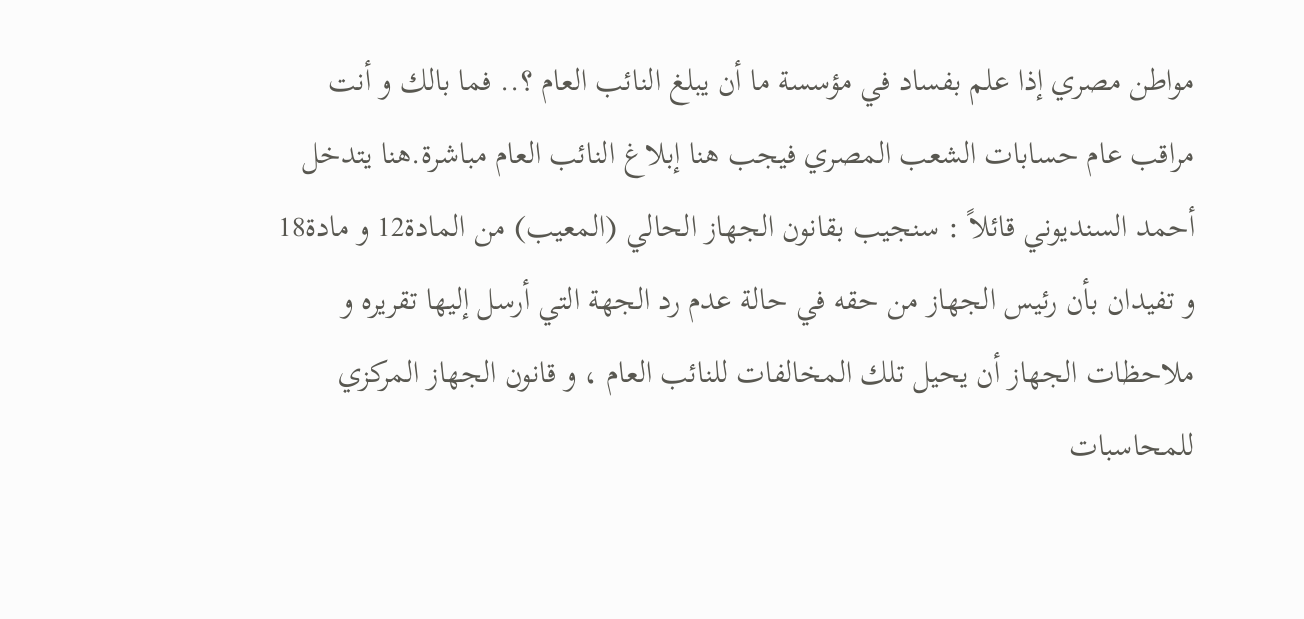مواطن مصري إذا علم بفساد في مؤسسة ما أن يبلغ النائب العام ؟.. فما بالك و أنت مراقب عام حسابات الشعب المصري فيجب هنا إبلاغ النائب العام مباشرة.هنا يتدخل أحمد السنديوني قائلاً : سنجيب بقانون الجهاز الحالي (المعيب) من المادة12 و مادة18 و تفيدان بأن رئيس الجهاز من حقه في حالة عدم رد الجهة التي أرسل إليها تقريره و ملاحظات الجهاز أن يحيل تلك المخالفات للنائب العام ، و قانون الجهاز المركزي للمحاسبات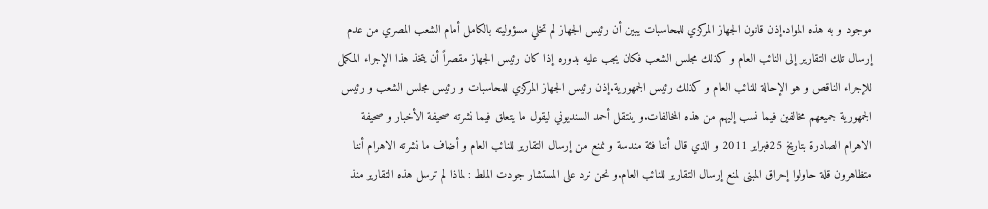موجود و به هذه المواد.إذن قانون الجهاز المركزي للمحاسبات يبين أن رئيس الجهاز لم تخلي مسؤوليته بالكامل أمام الشعب المصري من عدم إرسال تلك التقارير إلى النائب العام و كذلك مجلس الشعب فكان يجب عليه بدوره إذا كان رئيس الجهاز مقصراً أن يتخذ هذا الإجراء المكمل للإجراء الناقص و هو الإحالة للنائب العام و كذلك رئيس الجمهورية.إذن رئيس الجهاز المركزي للمحاسبات و رئيس مجلس الشعب و رئيس الجمهورية جميعهم مخالفين فيما نسب إليهم من هذه المخالفات.و ينتقل أحمد السنديوني ليقول ما يتعلق فيما نشرته صحيفة الأخبار و صحيفة الاهرام الصادرة بتاريخ 25فبراير 2011 و الذي قال أننا فئة مندسة و نمنع من إرسال التقارير للنائب العام و أضاف ما نشرته الاهرام أننا متظاهرون قلة حاولوا إحراق المبنى لمنع إرسال التقارير للنائب العام.و نحن نرد على المستشار جودت الملط : لماذا لم ترسل هذه التقارير منذ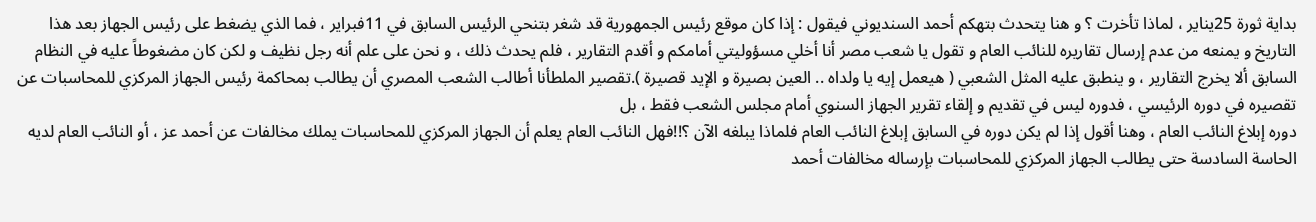بداية ثورة 25يناير ، لماذا تأخرت ؟ و هنا يتحدث بتهكم أحمد السنديوني فيقول : إذا كان موقع رئيس الجمهورية قد شغر بتنحي الرئيس السابق في 11فبراير ، فما الذي يضغط على رئيس الجهاز بعد هذا التاريخ و يمنعه من عدم إرسال تقاريره للنائب العام و تقول يا شعب مصر أنا أخلي مسؤوليتي أمامكم و أقدم التقارير ، فلم يحدث ذلك ، و نحن على علم أنه رجل نظيف و لكن كان مضغوطاً عليه في النظام السابق ألا يخرج التقارير ، و ينطبق عليه المثل الشعبي ( هيعمل إيه يا ولداه .. العين بصيرة و الإيد قصيرة ).تقصير الملطأنا أطالب الشعب المصري أن يطالب بمحاكمة رئيس الجهاز المركزي للمحاسبات عن تقصيره في دوره الرئيسي ، فدوره ليس في تقديم و إلقاء تقرير الجهاز السنوي أمام مجلس الشعب فقط ، بل
دوره إبلاغ النائب العام ، وهنا أقول إذا لم يكن دوره في السابق إبلاغ النائب العام فلماذا يبلغه الآن ؟!!فهل النائب العام يعلم أن الجهاز المركزي للمحاسبات يملك مخالفات عن أحمد عز ، أو النائب العام لديه الحاسة السادسة حتى يطالب الجهاز المركزي للمحاسبات بإرساله مخالفات أحمد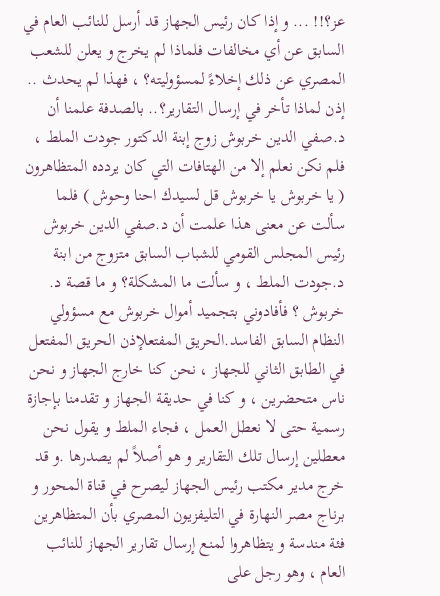عز؟!! ... و إذا كان رئيس الجهاز قد أرسل للنائب العام في السابق عن أي مخالفات فلماذا لم يخرج و يعلن للشعب المصري عن ذلك إخلاءً لمسؤوليته؟ ، فهذا لم يحدث .. إذن لماذا تأخر في إرسال التقارير؟.. بالصدفة علمنا أن د.صفي الدين خربوش زوج إبنة الدكتور جودت الملط ، فلم نكن نعلم إلا من الهتافات التي كان يردده المتظاهرون ( يا خربوش يا خربوش قل لسيدك احنا وحوش ) فلما سألت عن معنى هذا علمت أن د.صفي الدين خربوش رئيس المجلس القومي للشباب السابق متزوج من ابنة د.جودت الملط ، و سألت ما المشكلة؟ و ما قصة د. خربوش ؟ فأفادوني بتجميد أموال خربوش مع مسؤولي النظام السابق الفاسد.الحريق المفتعلإذن الحريق المفتعل في الطابق الثاني للجهاز ، نحن كنا خارج الجهاز و نحن ناس متحضرين ، و كنا في حديقة الجهاز و تقدمنا بإجازة رسمية حتى لا نعطل العمل ، فجاء الملط و يقول نحن معطلين إرسال تلك التقارير و هو أصلاً لم يصدرها .و قد خرج مدير مكتب رئيس الجهاز ليصرح في قناة المحور و برناج مصر النهارة في التليفزيون المصري بأن المتظاهرين فئة مندسة و يتظاهروا لمنع إرسال تقارير الجهاز للنائب العام ، وهو رجل على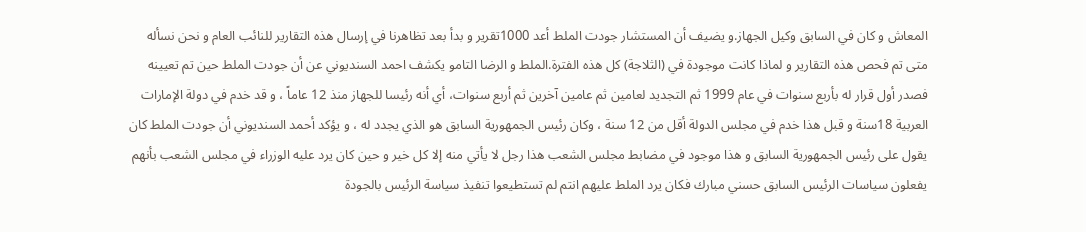المعاش و كان في السابق وكيل الجهاز.و يضيف أن المستشار جودت الملط أعد 1000تقرير و بدأ بعد تظاهرنا في إرسال هذه التقارير للنائب العام و نحن نسأله متى تم فحص هذه التقارير و لماذا كانت موجودة في (الثلاجة) كل هذه الفترة.الملط و الرضا التامو يكشف احمد السنديوني عن أن جودت الملط حين تم تعيينه فصدر أول قرار له بأربع سنوات في عام 1999 ثم التجديد لعامين ثم عامين آخرين ثم أربع سنوات، أي أنه رئيسا للجهاز منذ 12 عاماً ، و قد خدم في دولة الإمارات العربية 18سنة و قبل هذا خدم في مجلس الدولة أقل من 12 سنة ، وكان رئيس الجمهورية السابق هو الذي يجدد له ، و يؤكد أحمد السنديوني أن جودت الملط كان يقول على رئيس الجمهورية السابق و هذا موجود في مضابط مجلس الشعب هذا رجل لا يأتي منه إلا كل خير و حين كان يرد عليه الوزراء في مجلس الشعب بأنهم يفعلون سياسات الرئيس السابق حسني مبارك فكان يرد الملط عليهم انتم لم تستطيعوا تنفيذ سياسة الرئيس بالجودة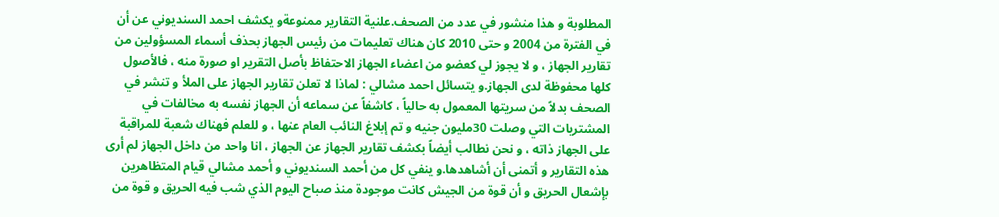المطلوبة و هذا منشور في عدد من الصحف.علنية التقارير ممنوعةو يكشف احمد السنديوني عن أن في الفترة من 2004 و حتى 2010 كان هناك تعليمات من رئيس الجهاز بحذف أسماء المسؤولين من تقارير الجهاز ، و لا يجوز لي كعضو من اعضاء الجهاز الاحتفاظ بأصل التقرير او صورة منه ، فالأصول كلها محفوظة لدى الجهاز.و يتسائل احمد مشالي : لماذا لا تعلن تقارير الجهاز على الملأ و تنشر في الصحف بدلاً من سريتها المعمول به حالياً ، كاشفاً عن سماعه أن الجهاز نفسه به مخالفات في المشتريات التي وصلت 30مليون جنيه و تم إبلاغ النائب العام عنها ، و للعلم فهناك شعبة للمراقبة على الجهاز ذاته ، و نحن نطالب أيضاً بكشف تقارير الجهاز عن الجهاز ، انا واحد من داخل الجهاز لم أرى هذه التقارير و أتمنى أن أشاهدها.و ينفي كل من أحمد السنديوني و أحمد مشالي قيام المتظاهرين بإشعال الحريق و أن قوة من الجيش كانت موجودة منذ صباح اليوم الذي شب فيه الحريق و قوة من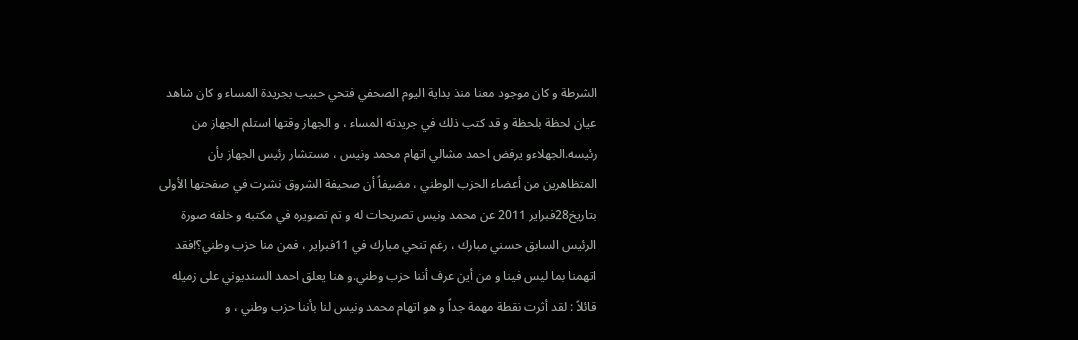الشرطة و كان موجود معنا منذ بداية اليوم الصحفي فتحي حبيب بجريدة المساء و كان شاهد عيان لحظة بلحظة و قد كتب ذلك في جريدته المساء ، و الجهاز وقتها استلم الجهاز من رئيسه.الجهلاءو يرفض احمد مشالي اتهام محمد ونيس ، مستشار رئيس الجهاز بأن المتظاهرين من أعضاء الحزب الوطني ، مضيفاً أن صحيفة الشروق نشرت في صفحتها الأولى بتاريخ28فبراير 2011 عن محمد ونيس تصريحات له و تم تصويره في مكتبه و خلفه صورة الرئيس السابق حسني مبارك ، رغم تنحي مبارك في 11فبراير ، فمن منا حزب وطني؟!فقد اتهمنا بما ليس فينا و من أين عرف أننا حزب وطني.و هنا يعلق احمد السنديوني على زميله قائلاً : لقد أثرت نقطة مهمة جداً و هو اتهام محمد ونيس لنا بأننا حزب وطني ، و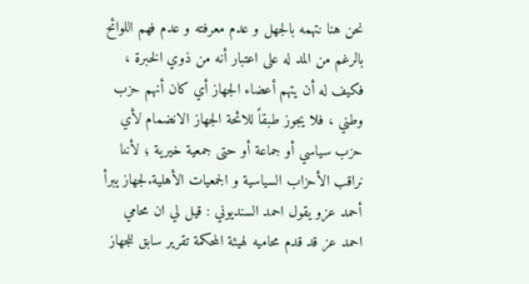نحن هنا نتهمه بالجهل و عدم معرفته و عدم فهم اللوائح بالرغم من المد له على اعتبار أنه من ذوي الخبرة ، فكيف له أن يتهم أعضاء الجهاز أي كان أنهم حزب وطني ، فلا يجوز طبقاً للائحة الجهاز الانضمام لأي حزب سياسي أو جماعة أو حتى جمعية خيرية ؛ لأننا نراقب الأحزاب السياسية و الجمعيات الأهلية.لجهاز يبرأ أحمد عزو يقول احمد السنديوني : قيل لي ان محامي احمد عز قد قدم محاميه لهيئة المحكمة تقرير سابق للجهاز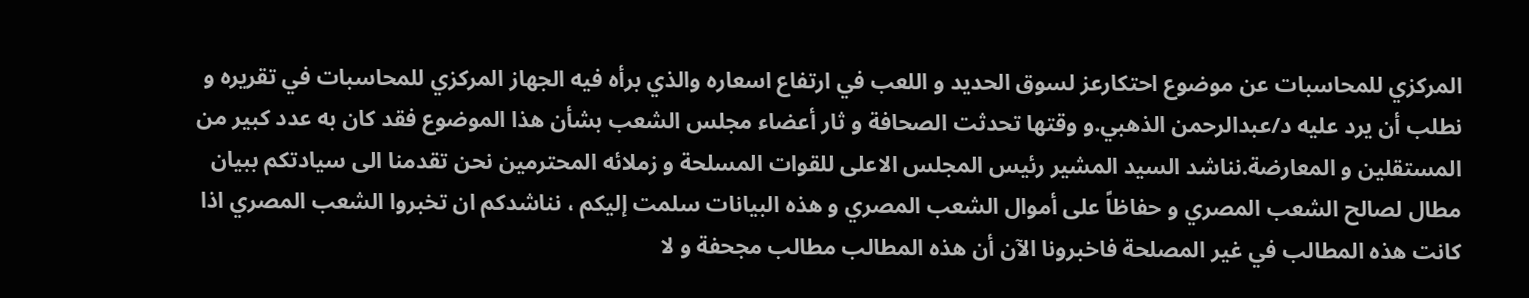المركزي للمحاسبات عن موضوع احتكارعز لسوق الحديد و اللعب في ارتفاع اسعاره والذي برأه فيه الجهاز المركزي للمحاسبات في تقريره و نطلب أن يرد عليه د/عبدالرحمن الذهبي.و وقتها تحدثت الصحافة و ثار أعضاء مجلس الشعب بشأن هذا الموضوع فقد كان به عدد كبير من المستقلين و المعارضة.نناشد السيد المشير رئيس المجلس الاعلى للقوات المسلحة و زملائه المحترمين نحن تقدمنا الى سيادتكم ببيان مطال لصالح الشعب المصري و حفاظاً على أموال الشعب المصري و هذه البيانات سلمت إليكم ، نناشدكم ان تخبروا الشعب المصري اذا كانت هذه المطالب في غير المصلحة فاخبرونا الآن أن هذه المطالب مطالب مجحفة و لا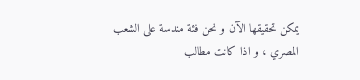يمكن تحقيقها الآن و نحن فئة مندسة على الشعب المصري ، و اذا كانت مطالب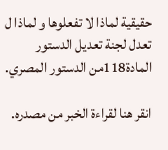حقيقية لماذا لا تفعلوها و لماذا ل تعدل لجنة تعديل الدستور المادة118من الدستور المصري.

انقر هنا لقراءة الخبر من مصدره.